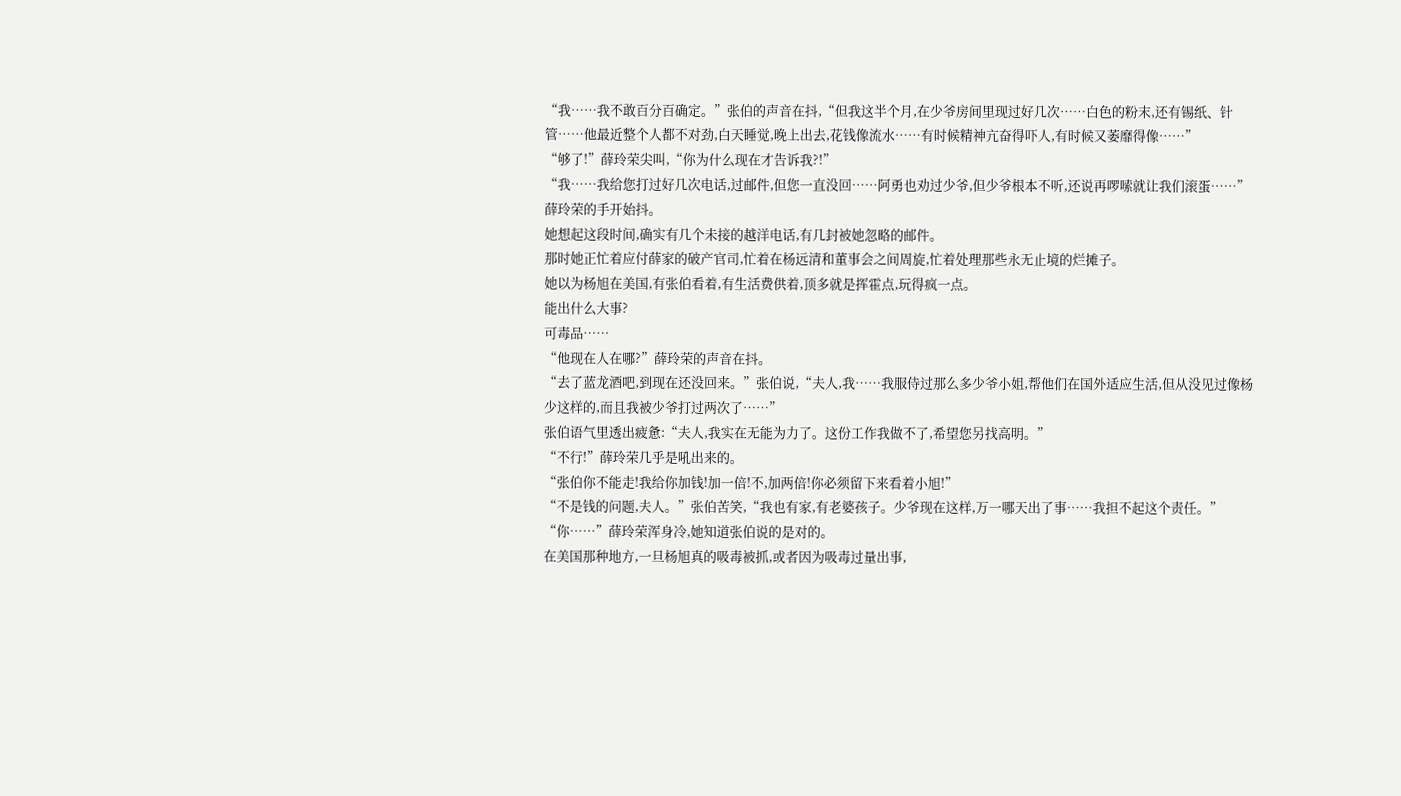“我……我不敢百分百确定。”张伯的声音在抖,“但我这半个月,在少爷房间里现过好几次……白色的粉末,还有锡纸、针管……他最近整个人都不对劲,白天睡觉,晚上出去,花钱像流水……有时候精神亢奋得吓人,有时候又萎靡得像……”
“够了!”薛玲荣尖叫,“你为什么现在才告诉我?!”
“我……我给您打过好几次电话,过邮件,但您一直没回……阿勇也劝过少爷,但少爷根本不听,还说再啰嗦就让我们滚蛋……”
薛玲荣的手开始抖。
她想起这段时间,确实有几个未接的越洋电话,有几封被她忽略的邮件。
那时她正忙着应付薛家的破产官司,忙着在杨远清和董事会之间周旋,忙着处理那些永无止境的烂摊子。
她以为杨旭在美国,有张伯看着,有生活费供着,顶多就是挥霍点,玩得疯一点。
能出什么大事?
可毒品……
“他现在人在哪?”薛玲荣的声音在抖。
“去了蓝龙酒吧,到现在还没回来。”张伯说,“夫人,我……我服侍过那么多少爷小姐,帮他们在国外适应生活,但从没见过像杨少这样的,而且我被少爷打过两次了……”
张伯语气里透出疲惫:“夫人,我实在无能为力了。这份工作我做不了,希望您另找高明。”
“不行!”薛玲荣几乎是吼出来的。
“张伯你不能走!我给你加钱!加一倍!不,加两倍!你必须留下来看着小旭!”
“不是钱的问题,夫人。”张伯苦笑,“我也有家,有老婆孩子。少爷现在这样,万一哪天出了事……我担不起这个责任。”
“你……”薛玲荣浑身冷,她知道张伯说的是对的。
在美国那种地方,一旦杨旭真的吸毒被抓,或者因为吸毒过量出事,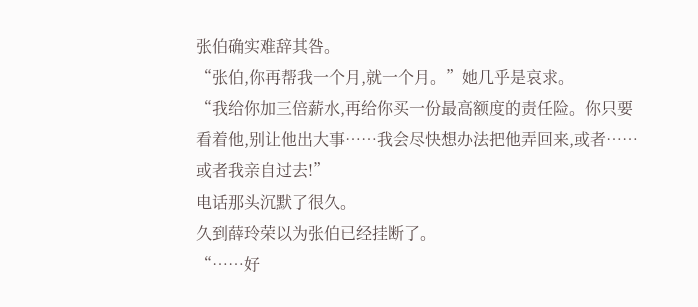张伯确实难辞其咎。
“张伯,你再帮我一个月,就一个月。”她几乎是哀求。
“我给你加三倍薪水,再给你买一份最高额度的责任险。你只要看着他,别让他出大事……我会尽快想办法把他弄回来,或者……或者我亲自过去!”
电话那头沉默了很久。
久到薛玲荣以为张伯已经挂断了。
“……好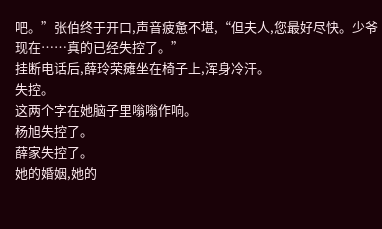吧。”张伯终于开口,声音疲惫不堪,“但夫人,您最好尽快。少爷现在……真的已经失控了。”
挂断电话后,薛玲荣瘫坐在椅子上,浑身冷汗。
失控。
这两个字在她脑子里嗡嗡作响。
杨旭失控了。
薛家失控了。
她的婚姻,她的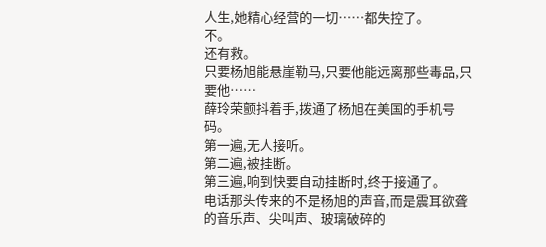人生,她精心经营的一切……都失控了。
不。
还有救。
只要杨旭能悬崖勒马,只要他能远离那些毒品,只要他……
薛玲荣颤抖着手,拨通了杨旭在美国的手机号码。
第一遍,无人接听。
第二遍,被挂断。
第三遍,响到快要自动挂断时,终于接通了。
电话那头传来的不是杨旭的声音,而是震耳欲聋的音乐声、尖叫声、玻璃破碎的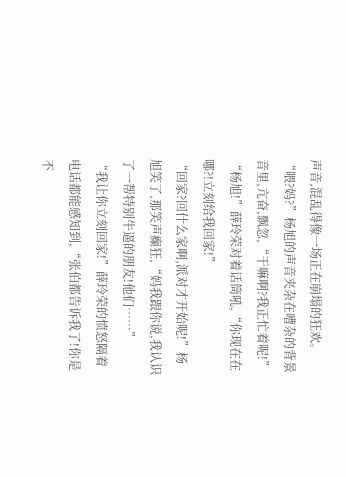声音,混乱得像一场正在崩塌的狂欢。
“喂?妈?”杨旭的声音夹杂在嘈杂的背景音里,亢奋,飘忽,“干嘛啊?我正忙着呢!”
“杨旭!”薛玲荣对着话筒吼,“你现在在哪?!立刻给我回家!”
“回家?回什么家啊,派对才开始呢!”杨旭笑了,那笑声癫狂,“妈我跟你说,我认识了一帮特别牛逼的朋友!他们……”
“我让你立刻回家!”薛玲荣的愤怒隔着电话都能感知到,“张伯都告诉我了!你是不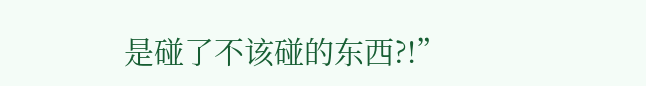是碰了不该碰的东西?!”